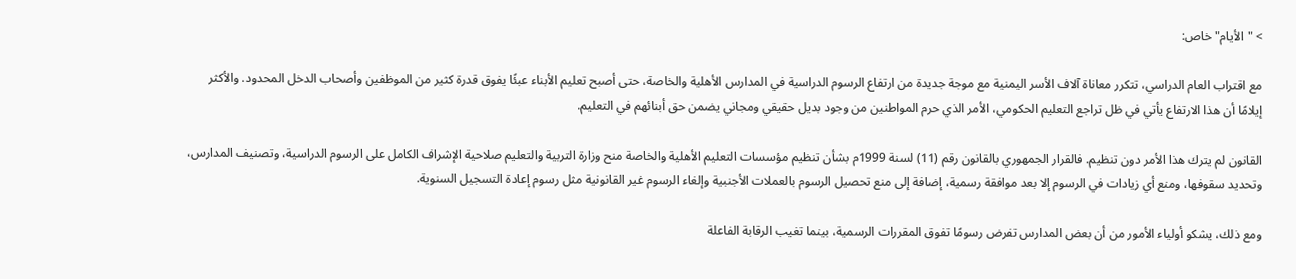> "الأيام" خاص:

مع اقتراب العام الدراسي، تتكرر معاناة آلاف الأسر اليمنية مع موجة جديدة من ارتفاع الرسوم الدراسية في المدارس الأهلية والخاصة، حتى أصبح تعليم الأبناء عبئًا يفوق قدرة كثير من الموظفين وأصحاب الدخل المحدود. والأكثر إيلامًا أن هذا الارتفاع يأتي في ظل تراجع التعليم الحكومي، الأمر الذي حرم المواطنين من وجود بديل حقيقي ومجاني يضمن حق أبنائهم في التعليم.

القانون لم يترك هذا الأمر دون تنظيم. فالقرار الجمهوري بالقانون رقم (11) لسنة 1999م بشأن تنظيم مؤسسات التعليم الأهلية والخاصة منح وزارة التربية والتعليم صلاحية الإشراف الكامل على الرسوم الدراسية، وتصنيف المدارس، وتحديد سقوفها، ومنع أي زيادات في الرسوم إلا بعد موافقة رسمية، إضافة إلى منع تحصيل الرسوم بالعملات الأجنبية وإلغاء الرسوم غير القانونية مثل رسوم إعادة التسجيل السنوية.

ومع ذلك، يشكو أولياء الأمور من أن بعض المدارس تفرض رسومًا تفوق المقررات الرسمية، بينما تغيب الرقابة الفاعلة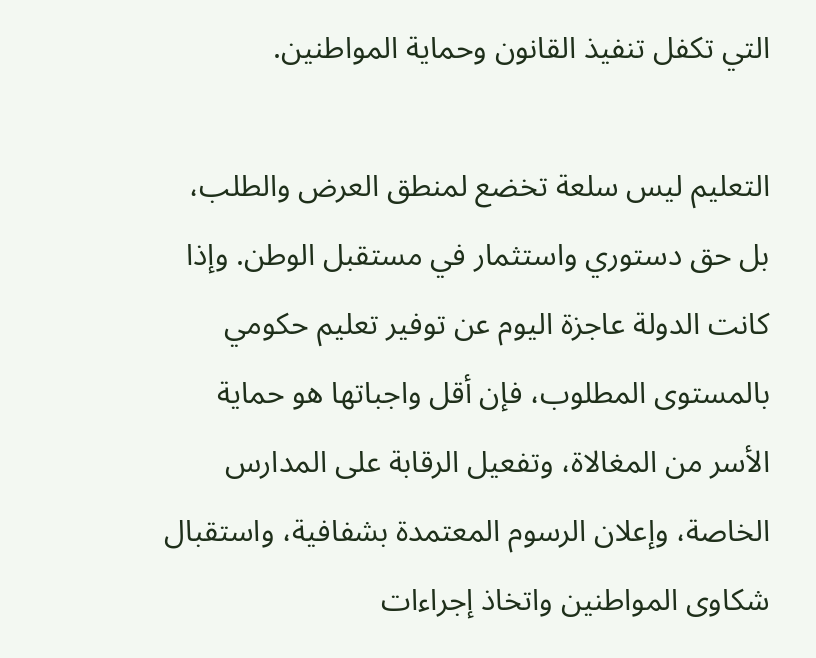التي تكفل تنفيذ القانون وحماية المواطنين.

التعليم ليس سلعة تخضع لمنطق العرض والطلب، بل حق دستوري واستثمار في مستقبل الوطن. وإذا كانت الدولة عاجزة اليوم عن توفير تعليم حكومي بالمستوى المطلوب، فإن أقل واجباتها هو حماية الأسر من المغالاة، وتفعيل الرقابة على المدارس الخاصة، وإعلان الرسوم المعتمدة بشفافية، واستقبال شكاوى المواطنين واتخاذ إجراءات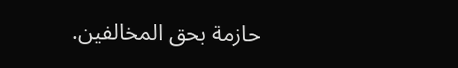حازمة بحق المخالفين.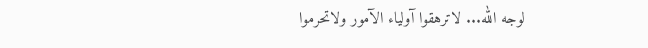لوجه الله... لاترهقوا آولياء الآمور ولاتحرموا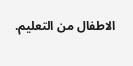الاطفال من التعليم.